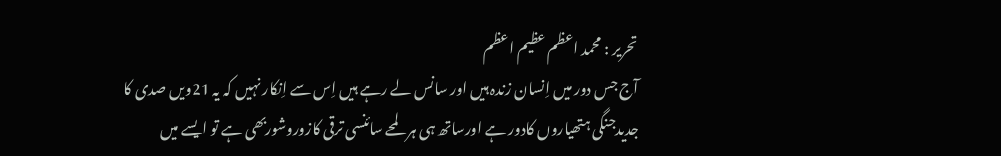تحریر : محمد اعظم عظیم اعظم
آج جس دور میں اِنسان زندہ ہیں اور سانس لے رہے ہیں اِس سے اِنکار نہیں کہ یہ 21ویں صدی کا جدیدجنگی ہتھیاروں کادور ہے اورساتھ ہی ہر لمحے سائنسی ترقی کازوروشوربھی ہے تو ایسے میں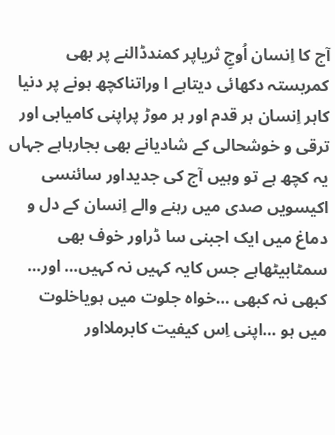آج کا اِنسان اُوجِ ثریاپر کمندڈالنے پر بھی کمربستہ دکھائی دیتاہے ا وراتناکچھ ہونے پر دنیا کاہر اِنسان ہر قدم اور ہر موڑ پراپنی کامیابی اور ترقی و خوشحالی کے شادیانے بھی بجارہاہے جہاں یہ کچھ ہے تو وہیں آج کی جدیداور سائنسی اکیسویں صدی میں رہنے والے اِنسان کے دل و دماغ میں ایک اجبنی سا ڈراور خوف بھی سمٹابیٹھاہے جس کایہ کہیں نہ کہیں… اور… کبھی نہ کبھی …خواہ جلوت میں ہویاخلوت میں ہو …اپنی اِس کیفیت کابرملااور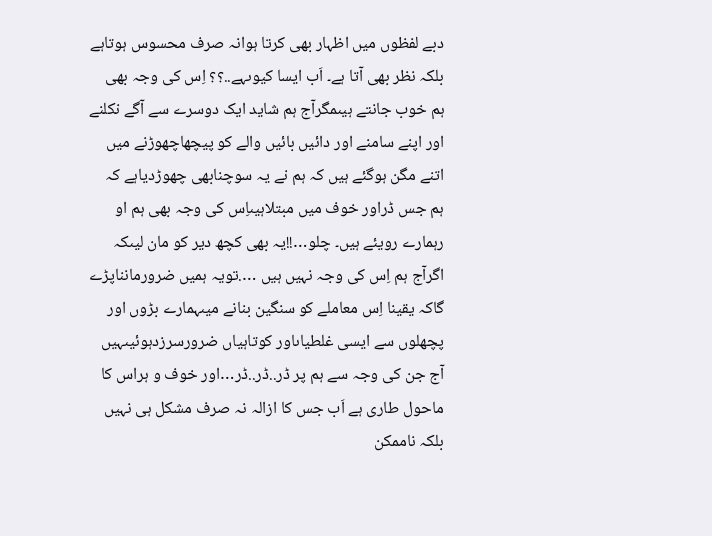دبے لفظوں میں اظہار بھی کرتا ہوانہ صرف محسوس ہوتاہے بلکہ نظر بھی آتا ہے۔ اَب ایسا کیوںہے..؟؟ اِس کی وجہ بھی ہم خوب جانتے ہیںمگرآج ہم شاید ایک دوسرے سے آگے نکلنے اور اپنے سامنے اور دائیں بائیں والے کو پیچھاچھوڑنے میں اتنے مگن ہوگئے ہیں کہ ہم نے یہ سوچنابھی چھوڑدیاہے کہ ہم جس ڈراور خوف میں مبتلاہیںاِس کی وجہ بھی ہم او رہمارے رویئے ہیں۔ چلو…!!یہ بھی کچھ دیر کو مان لیںکہ اگرآج ہم اِس کی وجہ نہیں ہیں ….تویہ ہمیں ضرورمانناپڑے گاکہ یقینا اِس معاملے کو سنگین بنانے میںہمارے بڑوں اور پچھلوں سے ایسی غلطیاںاور کوتاہیاں ضرورسرزدہوئیںہیں آج جن کی وجہ سے ہم پر ڈر..ڈر..ڈر…اور خوف و ہراس کا ماحول طاری ہے اَب جس کا ازالہ نہ صرف مشکل ہی نہیں بلکہ ناممکن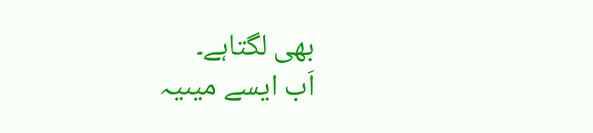بھی لگتاہے۔
اَب ایسے میںیہ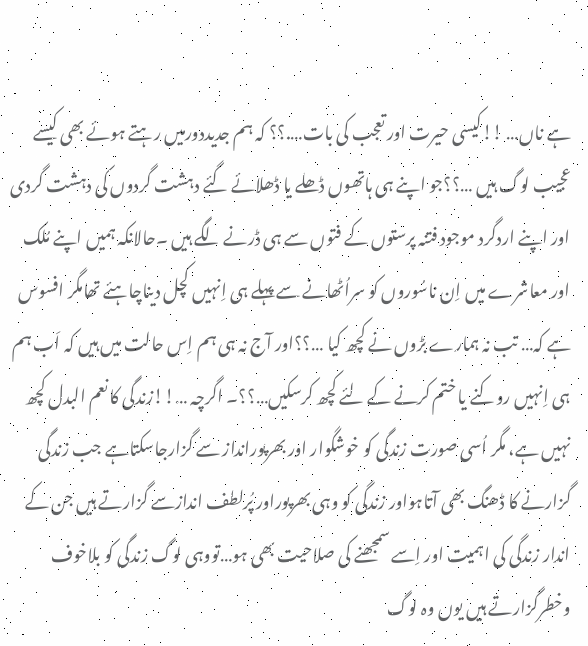ہے ناں… !!کیسی حیرت اور تعجب کی بات….؟؟ کہ ہم جدیددورمیں رہتے ہوئے بھی کیسے عجیب لوگ ہیں …؟؟جو اپنے ہی ہاتھوں ڈھلے یا ڈھلائے گئے دہشت گردوں کی دہشت گردی اور اپنے اردگرد موجود فتنہ پرستوں کے فتوں سے ہی ڈرنے لگے ہیں ۔حالانکہ ہمیں اپنے مُلک اور معاشرے میں اِن ناسُوروں کو سراُٹھانے سے پہلے ہی اِنہیں کچل دیناچاہئے تھامگر افسوس ہے کہ… تب نہ ہمارے بڑوں نے کچھ کیا …؟؟اور آج نہ ہی ہم اِس حالت میں ہیں کہ اَب ہم ہی اِنہیں روکنے یا ختم کرنے کے لئے کچھ کرسکیں…؟؟۔ اگرچہ …!!زندگی کا نعم البدل کچھ نہیں ہے، مگر اُسی صورت زندگی کو خوشگوار اور بھرپورانداز سے گزارجاسکتاہے جب زندگی گزارنے کا ڈھنگ بھی آتاہواور زندگی کو وہی بھرپوراور پُرلطف اندازسے گزارتے ہیں جن کے اندار زندگی کی اہمیت اور اِسے سمجھنے کی صلاحیت بھی ہو…تووہی لوگ زندگی کو بلاخوف وخطرگزارتے ہیں یوں وہ لوگ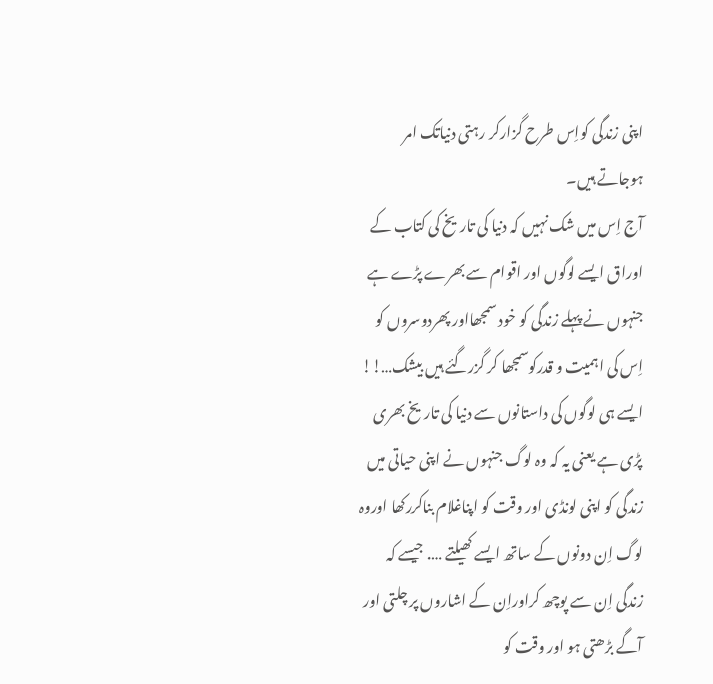اپنی زندگی کواِس طرح گزارکر رہتی دنیاتک امر ہوجاتے ہیں۔
آج اِس میں شک نہیں کہ دنیا کی تاریخ کی کتاب کے اوراق ایسے لوگوں اور اقوام سے بھرے پڑے ہے جنہوں نے پہلے زندگی کو خود سمجھااور پھردوسروں کو اِس کی اہمیت و قدرکوسمجھا کر گزرگئے ہیں بیشک…!! ایسے ہی لوگوں کی داستانوں سے دنیا کی تاریخ بھری پڑی ہے یعنی یہ کہ وہ لوگ جنہوں نے اپنی حیاتی میں زندگی کو اپنی لونڈی اور وقت کو اپناغلام بناکررکھا اوروہ لوگ اِن دونوں کے ساتھ ایسے کھیلتے …. جیسے کہ زندگی اِن سے پوچھ کراوراِن کے اشاروں پر چلتی اور آگے بڑھتی ہو اور وقت کو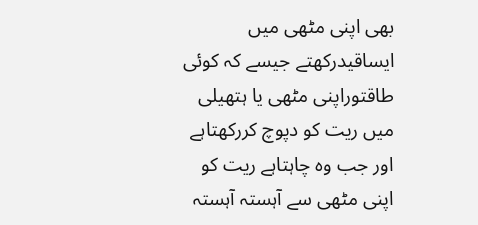بھی اپنی مٹھی میں ایساقیدرکھتے جیسے کہ کوئی طاقتوراپنی مٹھی یا ہتھیلی میں ریت کو دپوچ کررکھتاہے اور جب وہ چاہتاہے ریت کو اپنی مٹھی سے آہستہ آہستہ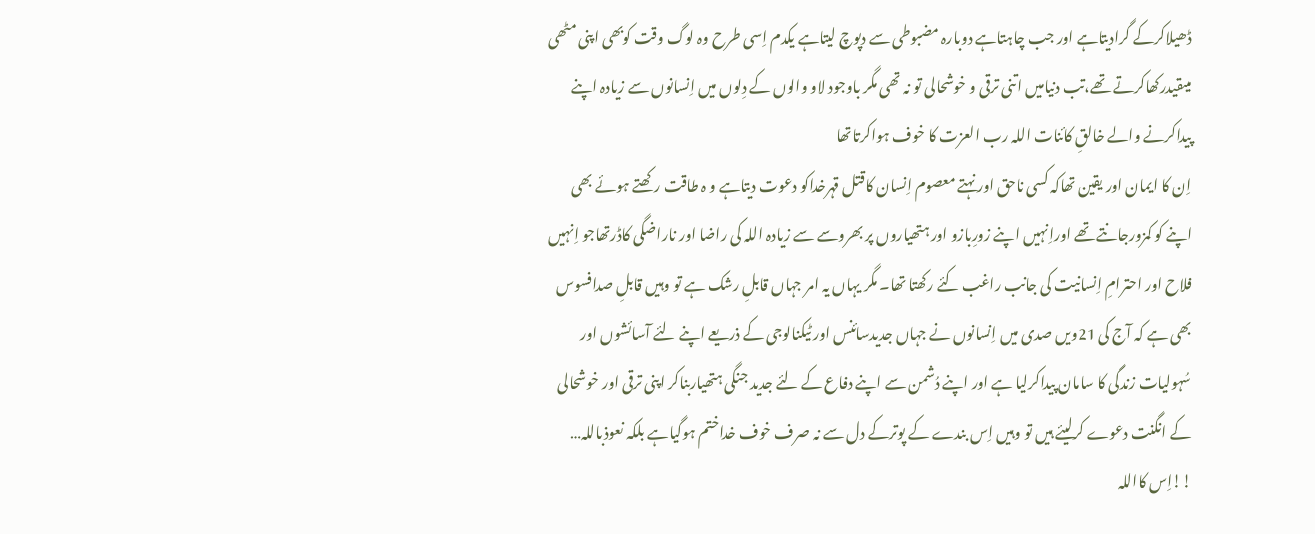ڈھیلاکرکے گرادیتاہے اور جب چاہتاہے دوبارہ مضبوطی سے دپوچ لیتاہے یکدم اِسی طرح وہ لوگ وقت کوبھی اپنی مٹھی میںقیدرکھاکرتے تھے،تب دنیامیں اتنی ترقی و خوشحالی تو نہ تھی مگر باوجود لاو والوں کے دِلوں میں اِنسانوں سے زیادہ اپنے پیداکرنے والے خالقِ کائنات اللہ رب العزت کا خوف ہواکرتاتھا
اِن کا ایمان اور یقین تھاکہ کسی ناحق اور نہتے معصوم اِنسان کاقتل قہرخداکو دعوت دیتاہے و ہ طاقت رکھتے ہوئے بھی اپنے کو کمزورجانتے تھے اوراِنہیں اپنے زورِبازو اور ہتھیاروں پر بھروسے سے زیادہ اللہ کی راضا اور ناراضگی کاڈرتھاجو اِنہیں فلاح اور احترامِ اِنسانیت کی جانب راغب کئے رکھتا تھا۔ مگر یہاں یہ امر جہاں قابلِ رشک ہے تو وہیں قابلِ صدافسوس بھی ہے کہ آج کی 21ویں صدی میں اِنسانوں نے جہاں جدیدسائنس اور ٹیکنالوجی کے ذریعے اپنے لئے آسائشوں اور سُہولیات زندگی کا سامان پیداکرلیا ہے اور اپنے دُشمن سے اپنے دفاع کے لئے جدید جنگی ہتھیاربناکر اپنی ترقی اور خوشحالی کے انگنت دعوے کرلیئے ہیں تو وہیں اِس بندے کے پوترکے دل سے نہ صرف خوف خداختم ہوگیاہے بلکہ نعوذباللہ… !!اِس کااللہ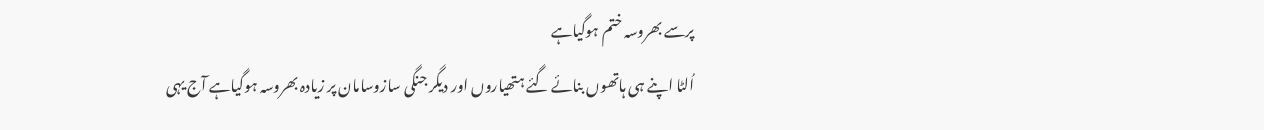پرسے بھروسہ ختم ہوگیاہے
اُلٹا اپنے ہی ہاتھوں بنائے گئے ہتھیاروں اور دیگر جنگی سازوسامان پر زیادہ بھروسہ ہوگیاہے آج یہی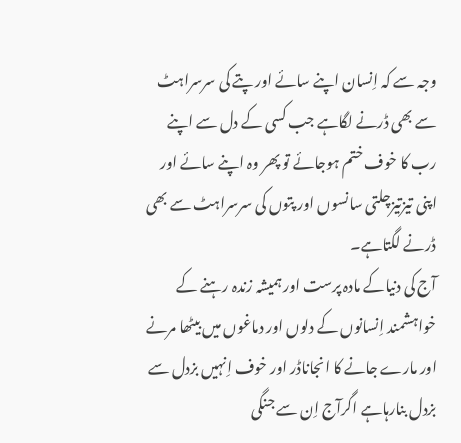وجہ سے کہ اِنسان اپنے سائے اور پتے کی سرسراہٹ سے بھی ڈرنے لگاہے جب کسی کے دل سے اپنے رب کا خوف ختم ہوجائے تو پھر وہ اپنے سائے اور اپنی تیزتیزچلتی سانسوں اور پتوں کی سرسراہٹ سے بھی ڈرنے لگتاہے۔
آج کی دنیاکے مادہ پرست اور ہمیشہ زندہ رہنے کے خواہشمند اِنسانوں کے دلوں اور دماغوں میں بیٹھا مرنے اور مارے جانے کا انجاناڈر اور خوف اِنہیں بزدل سے بزدل بنارہاہے اگرآج اِن سے جنگی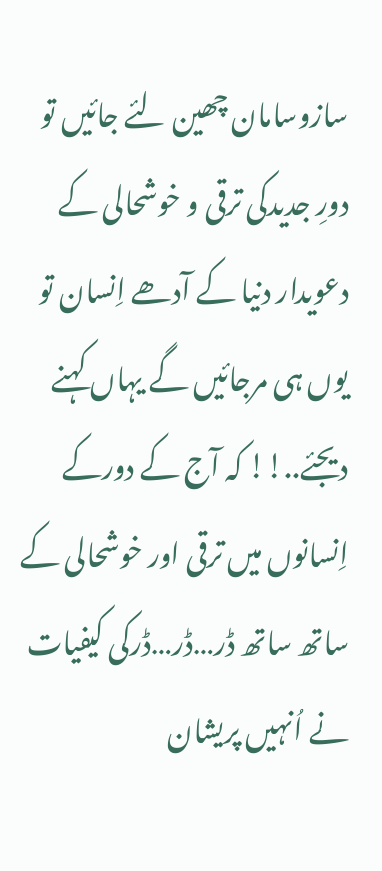سازوسامان چھین لئے جائیں تو دورِ جدیدکی ترقی و خوشحالی کے دعویدار دنیا کے آدھے اِنسان تو یوں ہی مرجائیں گے یہاں کہنے دیجئے..!! کہ آج کے دورکے اِنسانوں میں ترقی اور خوشحالی کے ساتھ ساتھ ڈر…ڈر…ڈرکی کیفیات نے اُنہیں پریشان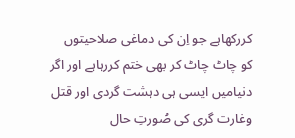کررکھاہے جو اِن کی دماغی صلاحیتوں کو چاٹ چاٹ کر بھی ختم کررہاہے اور اگر دنیامیں ایسی ہی دہشت گردی اور قتل وغارت گری کی صُورتِ حال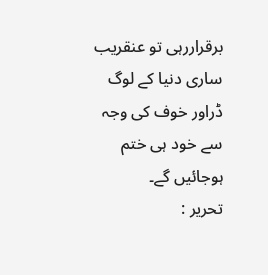برقراررہی تو عنقریب ساری دنیا کے لوگ ڈراور خوف کی وجہ سے خود ہی ختم ہوجائیں گے۔
تحریر :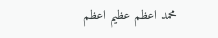محمد اعظم عظیم اعظم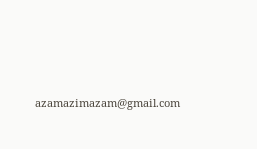azamazimazam@gmail.com